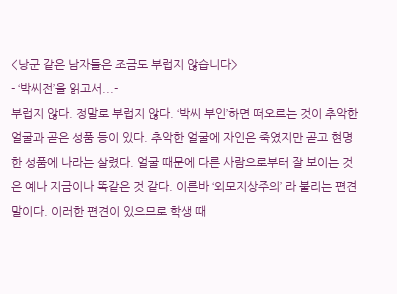<낭군 같은 남자들은 조금도 부럽지 않습니다>
- ‘박씨전’을 읽고서...-
부럽지 않다. 정말로 부럽지 않다. ‘박씨 부인’하면 떠오르는 것이 추악한 얼굴과 곧은 성품 등이 있다. 추악한 얼굴에 자인은 죽였지만 곧고 현명한 성품에 나라는 살렸다. 얼굴 때문에 다른 사람으로부터 잘 보이는 것은 예나 지금이나 똑같은 것 같다. 이른바 ‘외모지상주의’ 라 불리는 편견 말이다. 이러한 편견이 있으므로 학생 때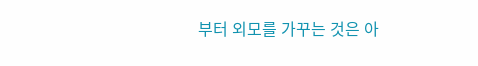부터 외모를 가꾸는 것은 아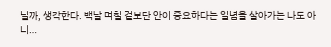닐까, 생각한다. 백날 며칠 겉보단 안이 중요하다는 일념을 살아가는 나도 아니…